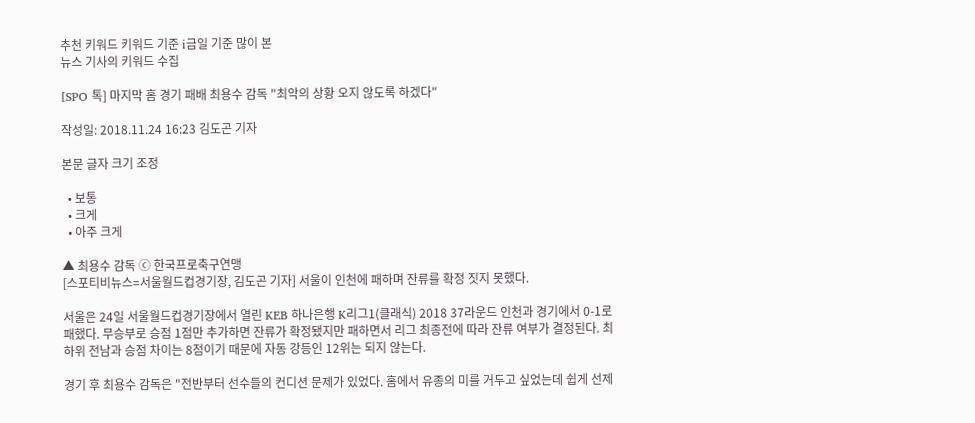추천 키워드 키워드 기준 i금일 기준 많이 본
뉴스 기사의 키워드 수집

[SPO 톡] 마지막 홈 경기 패배 최용수 감독 "최악의 상황 오지 않도록 하겠다"

작성일: 2018.11.24 16:23 김도곤 기자

본문 글자 크기 조정

  • 보통
  • 크게
  • 아주 크게

▲ 최용수 감독 ⓒ 한국프로축구연맹
[스포티비뉴스=서울월드컵경기장, 김도곤 기자] 서울이 인천에 패하며 잔류를 확정 짓지 못했다.

서울은 24일 서울월드컵경기장에서 열린 KEB 하나은행 K리그1(클래식) 2018 37라운드 인천과 경기에서 0-1로 패했다. 무승부로 승점 1점만 추가하면 잔류가 확정됐지만 패하면서 리그 최종전에 따라 잔류 여부가 결정된다. 최하위 전남과 승점 차이는 8점이기 때문에 자동 강등인 12위는 되지 않는다.

경기 후 최용수 감독은 "전반부터 선수들의 컨디션 문제가 있었다. 홈에서 유종의 미를 거두고 싶었는데 쉽게 선제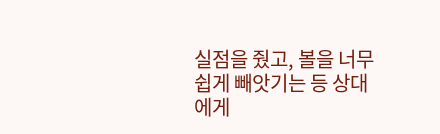실점을 줬고, 볼을 너무 쉽게 빼앗기는 등 상대에게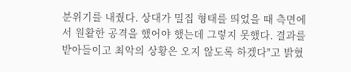분위기를 내줬다. 상대가 밀집 형태를 띄었을 때 측면에서 원활한 공격을 했어야 했는데 그렇지 못했다. 결과를 받아들이고 최악의 상황은 오지 않도록 하겠다"고 밝혔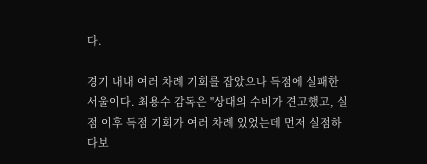다.

경기 내내 여러 차례 기회를 잡았으나 득점에 실패한 서울이다. 최용수 감독은 "상대의 수비가 견고했고, 실점 이후 득점 기회가 여러 차례 있었는데 먼저 실점하다보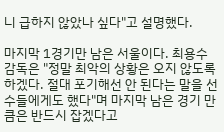니 급하지 않았나 싶다"고 설명했다.

마지막 1경기만 남은 서울이다. 최용수 감독은 "정말 최악의 상황은 오지 않도록 하겠다. 절대 포기해선 안 된다는 말을 선수들에게도 했다"며 마지막 남은 경기 만큼은 반드시 잡겠다고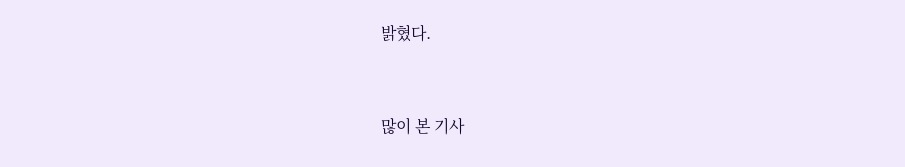밝혔다.


많이 본 기사